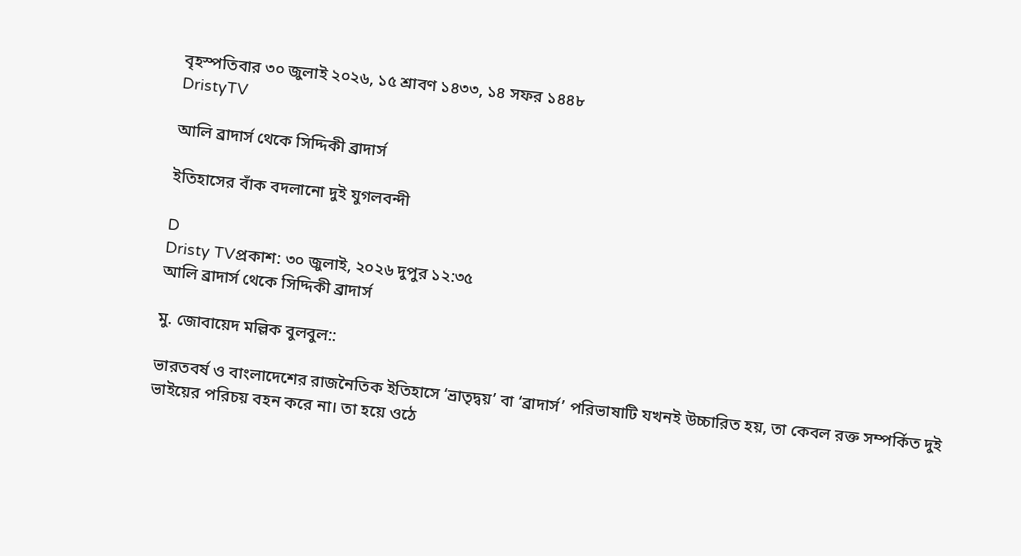বৃহস্পতিবার ৩০ জুলাই ২০২৬, ১৫ শ্রাবণ ১৪৩৩, ১৪ সফর ১৪৪৮
DristyTV

আলি ব্রাদার্স থেকে সিদ্দিকী ব্রাদার্স

ইতিহাসের বাঁক বদলানো দুই যুগলবন্দী

D
Dristy TVপ্রকাশ: ৩০ জুলাই, ২০২৬ দুপুর ১২:৩৫
আলি ব্রাদার্স থেকে সিদ্দিকী ব্রাদার্স

মু. জোবায়েদ মল্লিক বুলবুল::

ভারতবর্ষ ও বাংলাদেশের রাজনৈতিক ইতিহাসে ‘ভ্রাতৃদ্বয়’ বা ‘ব্রাদার্স’ পরিভাষাটি যখনই উচ্চারিত হয়, তা কেবল রক্ত সম্পর্কিত দুই ভাইয়ের পরিচয় বহন করে না। তা হয়ে ওঠে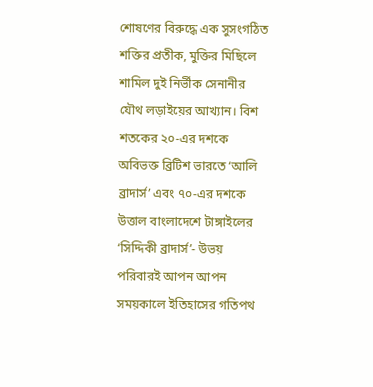শোষণের বিরুদ্ধে এক সুসংগঠিত শক্তির প্রতীক, মুক্তির মিছিলে শামিল দুই নির্ভীক সেনানীর যৌথ লড়াইয়ের আখ্যান। বিশ শতকের ২০-এর দশকে অবিভক্ত ব্রিটিশ ভারতে ‘আলি ব্রাদার্স’ এবং ৭০-এর দশকে উত্তাল বাংলাদেশে টাঙ্গাইলের ‘সিদ্দিকী ব্রাদার্স’- উভয় পরিবারই আপন আপন সময়কালে ইতিহাসের গতিপথ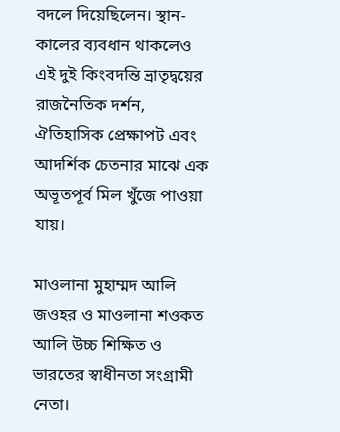বদলে দিয়েছিলেন। স্থান-কালের ব্যবধান থাকলেও এই দুই কিংবদন্তি ভ্রাতৃদ্বয়ের রাজনৈতিক দর্শন, ঐতিহাসিক প্রেক্ষাপট এবং আদর্শিক চেতনার মাঝে এক অভূতপূর্ব মিল খুঁজে পাওয়া যায়।

মাওলানা মুহাম্মদ আলি জওহর ও মাওলানা শওকত আলি উচ্চ শিক্ষিত ও ভারতের স্বাধীনতা সংগ্রামী নেতা।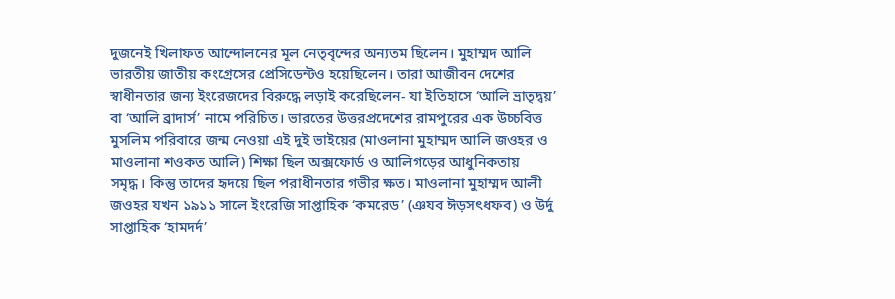দুজনেই খিলাফত আন্দোলনের মূল নেতৃবৃন্দের অন্যতম ছিলেন। মুহাম্মদ আলি ভারতীয় জাতীয় কংগ্রেসের প্রেসিডেন্টও হয়েছিলেন। তারা আজীবন দেশের স্বাধীনতার জন্য ইংরেজদের বিরুদ্ধে লড়াই করেছিলেন- যা ইতিহাসে ‘আলি ভ্রাতৃদ্বয়’ বা ‘আলি ব্রাদার্স’ নামে পরিচিত। ভারতের উত্তরপ্রদেশের রামপুরের এক উচ্চবিত্ত মুসলিম পরিবারে জন্ম নেওয়া এই দুই ভাইয়ের (মাওলানা মুহাম্মদ আলি জওহর ও মাওলানা শওকত আলি) শিক্ষা ছিল অক্সফোর্ড ও আলিগড়ের আধুনিকতায় সমৃদ্ধ। কিন্তু তাদের হৃদয়ে ছিল পরাধীনতার গভীর ক্ষত। মাওলানা মুহাম্মদ আলী জওহর যখন ১৯১১ সালে ইংরেজি সাপ্তাহিক ‘কমরেড’ (ঞযব ঈড়সৎধফব) ও উর্দু সাপ্তাহিক ‘হামদর্দ’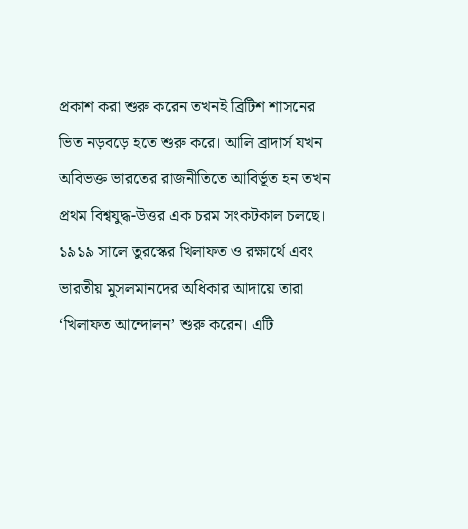প্রকাশ করা শুরু করেন তখনই ব্রিটিশ শাসনের ভিত নড়বড়ে হতে শুরু করে। আলি ব্রাদার্স যখন অবিভক্ত ভারতের রাজনীতিতে আবির্ভূত হন তখন প্রথম বিশ্বযুদ্ধ-উত্তর এক চরম সংকটকাল চলছে। ১৯১৯ সালে তুরস্কের খিলাফত ও রক্ষার্থে এবং ভারতীয় মুসলমানদের অধিকার আদায়ে তারা ‘খিলাফত আন্দোলন’ শুরু করেন। এটি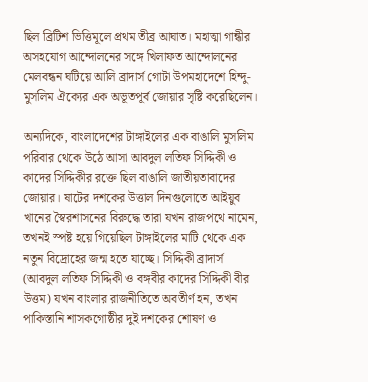ছিল ব্রিটিশ ভিত্তিমূলে প্রথম তীব্র আঘাত। মহাত্মা গান্ধীর অসহযোগ আন্দোলনের সঙ্গে খিলাফত আন্দোলনের মেলবন্ধন ঘটিয়ে আলি ব্রাদার্স গোটা উপমহাদেশে হিন্দু-মুসলিম ঐক্যের এক অভূতপূর্ব জোয়ার সৃষ্টি করেছিলেন।

অন্যদিকে, বাংলাদেশের টাঙ্গাইলের এক বাঙালি মুসলিম পরিবার থেকে উঠে আসা আবদুল লতিফ সিদ্দিকী ও কাদের সিদ্দিকীর রক্তে ছিল বাঙালি জাতীয়তাবাদের জোয়ার। ষাটের দশকের উত্তাল দিনগুলোতে আইয়ুব খানের স্বৈরশাসনের বিরুদ্ধে তারা যখন রাজপথে নামেন, তখনই স্পষ্ট হয়ে গিয়েছিল টাঙ্গাইলের মাটি থেকে এক নতুন বিদ্রোহের জন্ম হতে যাচ্ছে। সিদ্দিকী ব্রাদার্স (আবদুল লতিফ সিদ্দিকী ও বঙ্গবীর কাদের সিদ্দিকী বীর উত্তম) যখন বাংলার রাজনীতিতে অবতীর্ণ হন, তখন পাকিস্তানি শাসকগোষ্ঠীর দুই দশকের শোষণ ও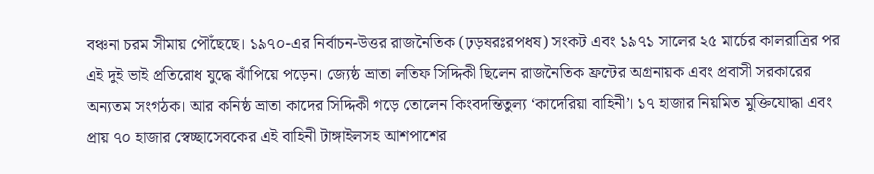বঞ্চনা চরম সীমায় পৌঁছেছে। ১৯৭০-এর নির্বাচন-উত্তর রাজনৈতিক (ঢ়ড়ষরঃরপধষ) সংকট এবং ১৯৭১ সালের ২৫ মার্চের কালরাত্রির পর এই দুই ভাই প্রতিরোধ যুদ্ধে ঝাঁপিয়ে পড়েন। জ্যেষ্ঠ ভ্রাতা লতিফ সিদ্দিকী ছিলেন রাজনৈতিক ফ্রন্টের অগ্রনায়ক এবং প্রবাসী সরকারের অন্যতম সংগঠক। আর কনিষ্ঠ ভ্রাতা কাদের সিদ্দিকী গড়ে তোলেন কিংবদন্তিতুল্য ‘কাদেরিয়া বাহিনী’। ১৭ হাজার নিয়মিত মুক্তিযোদ্ধা এবং প্রায় ৭০ হাজার স্বেচ্ছাসেবকের এই বাহিনী টাঙ্গাইলসহ আশপাশের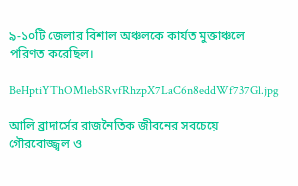৯-১০টি জেলার বিশাল অঞ্চলকে কার্যত মুক্তাঞ্চলে পরিণত করেছিল।

BeHptiYThOMlebSRvfRhzpX7LaC6n8eddWf737Gl.jpg

আলি ব্রাদার্সের রাজনৈতিক জীবনের সবচেয়ে গৌরবোজ্জ্বল ও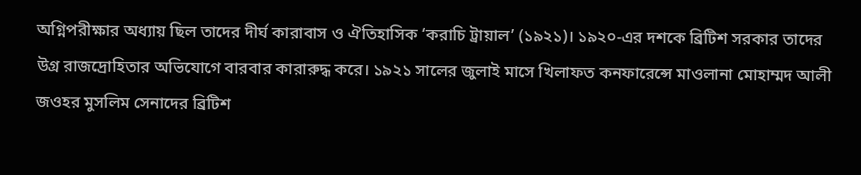অগ্নিপরীক্ষার অধ্যায় ছিল তাদের দীর্ঘ কারাবাস ও ঐতিহাসিক ‘করাচি ট্রায়াল’ (১৯২১)। ১৯২০-এর দশকে ব্রিটিশ সরকার তাদের উগ্র রাজদ্রোহিতার অভিযোগে বারবার কারারুদ্ধ করে। ১৯২১ সালের জুলাই মাসে খিলাফত কনফারেন্সে মাওলানা মোহাম্মদ আলী জওহর মুসলিম সেনাদের ব্রিটিশ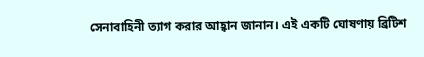সেনাবাহিনী ত্যাগ করার আহ্বান জানান। এই একটি ঘোষণায় ব্রিটিশ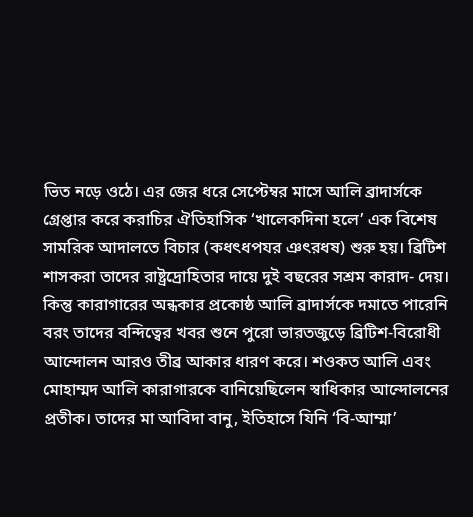ভিত নড়ে ওঠে। এর জের ধরে সেপ্টেম্বর মাসে আলি ব্রাদার্সকে গ্রেপ্তার করে করাচির ঐতিহাসিক ‘খালেকদিনা হলে’ এক বিশেষ সামরিক আদালতে বিচার (কধৎধপযর ঞৎরধষ) শুরু হয়। ব্রিটিশ শাসকরা তাদের রাষ্ট্রদ্রোহিতার দায়ে দুই বছরের সশ্রম কারাদ- দেয়। কিন্তু কারাগারের অন্ধকার প্রকোষ্ঠ আলি ব্রাদার্সকে দমাতে পারেনি বরং তাদের বন্দিত্বের খবর শুনে পুরো ভারতজুড়ে ব্রিটিশ-বিরোধী আন্দোলন আরও তীব্র আকার ধারণ করে। শওকত আলি এবং মোহাম্মদ আলি কারাগারকে বানিয়েছিলেন স্বাধিকার আন্দোলনের প্রতীক। তাদের মা আবিদা বানু, ইতিহাসে যিনি ‘বি-আম্মা’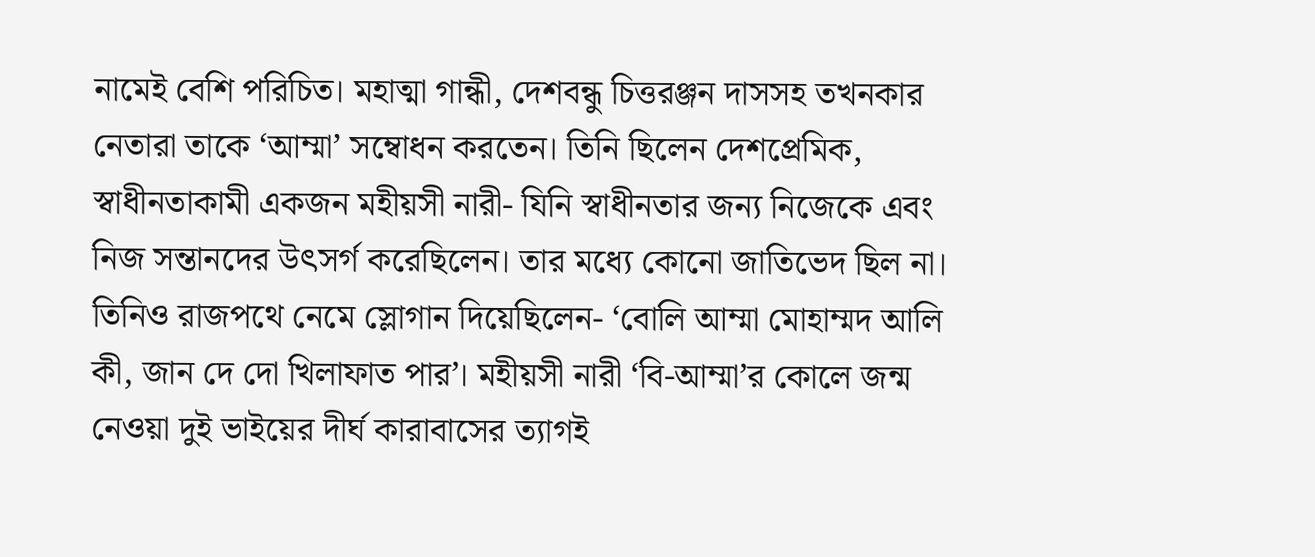নামেই বেশি পরিচিত। মহাত্মা গান্ধী, দেশবন্ধু চিত্তরঞ্জন দাসসহ তখনকার নেতারা তাকে ‘আম্মা’ সম্বোধন করতেন। তিনি ছিলেন দেশপ্রেমিক, স্বাধীনতাকামী একজন মহীয়সী নারী- যিনি স্বাধীনতার জন্য নিজেকে এবং নিজ সন্তানদের উৎসর্গ করেছিলেন। তার মধ্যে কোনো জাতিভেদ ছিল না। তিনিও রাজপথে নেমে স্লোগান দিয়েছিলেন- ‘বোলি আম্মা মোহাম্মদ আলি কী, জান দে দো খিলাফাত পার’। মহীয়সী নারী ‘বি-আম্মা’র কোলে জন্ম নেওয়া দুই ভাইয়ের দীর্ঘ কারাবাসের ত্যাগই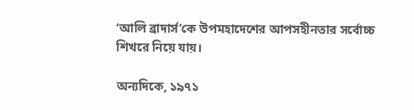‘আলি ব্রাদার্স’কে উপমহাদেশের আপসহীনতার সর্বোচ্চ শিখরে নিয়ে যায়।

অন্যদিকে, ১৯৭১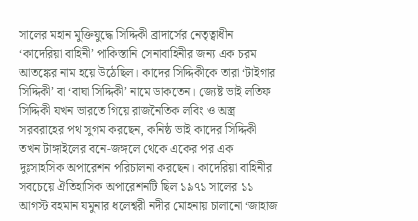সালের মহান মুক্তিযুদ্ধে সিদ্দিকী ব্রাদার্সের নেতৃত্বাধীন ‘কাদেরিয়া বাহিনী’ পাকিস্তানি সেনাবাহিনীর জন্য এক চরম আতঙ্কের নাম হয়ে উঠেছিল। কাদের সিদ্দিকীকে তারা ‘টাইগার সিদ্দিকী’ বা ‘বাঘা সিদ্দিকী’ নামে ডাকতেন। জ্যেষ্ট ভাই লতিফ সিদ্দিকী যখন ভারতে গিয়ে রাজনৈতিক লবিং ও অস্ত্র সরবরাহের পথ সুগম করছেন, কনিষ্ঠ ভাই কাদের সিদ্দিকী তখন টাঙ্গাইলের বনে-জঙ্গলে থেকে একের পর এক দুঃসাহসিক অপারেশন পরিচালনা করছেন। কাদেরিয়া বাহিনীর সবচেয়ে ঐতিহাসিক অপারেশনটি ছিল ১৯৭১ সালের ১১ আগস্ট বহমান যমুনার ধলেশ্বরী নদীর মোহনায় চালানো ‘জাহাজ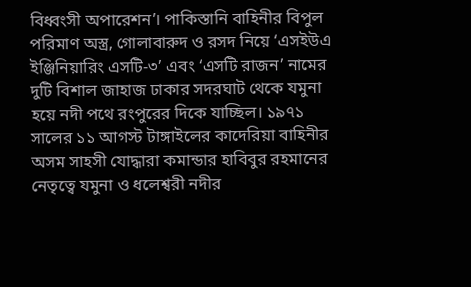বিধ্বংসী অপারেশন’। পাকিস্তানি বাহিনীর বিপুল পরিমাণ অস্ত্র, গোলাবারুদ ও রসদ নিয়ে ‘এসইউএ ইঞ্জিনিয়ারিং এসটি-৩’ এবং ‘এসটি রাজন’ নামের দুটি বিশাল জাহাজ ঢাকার সদরঘাট থেকে যমুনা হয়ে নদী পথে রংপুরের দিকে যাচ্ছিল। ১৯৭১ সালের ১১ আগস্ট টাঙ্গাইলের কাদেরিয়া বাহিনীর অসম সাহসী যোদ্ধারা কমান্ডার হাবিবুর রহমানের নেতৃত্বে যমুনা ও ধলেশ্বরী নদীর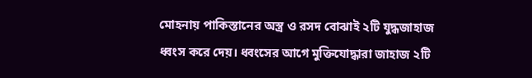মোহনায় পাকিস্তানের অস্ত্র ও রসদ বোঝাই ২টি যুদ্ধজাহাজ ধ্বংস করে দেয়। ধ্বংসের আগে মুক্তিযোদ্ধারা জাহাজ ২টি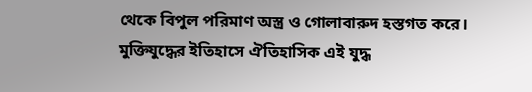থেকে বিপুল পরিমাণ অস্ত্র ও গোলাবারুদ হস্তগত করে। মুক্তিযুদ্ধের ইতিহাসে ঐতিহাসিক এই যুদ্ধ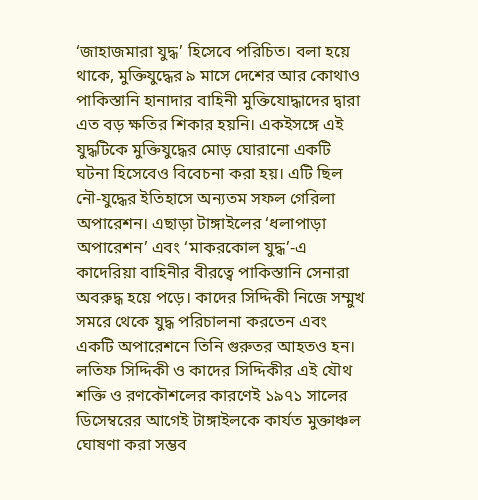‘জাহাজমারা যুদ্ধ’ হিসেবে পরিচিত। বলা হয়ে থাকে, মুক্তিযুদ্ধের ৯ মাসে দেশের আর কোথাও পাকিস্তানি হানাদার বাহিনী মুক্তিযোদ্ধাদের দ্বারা এত বড় ক্ষতির শিকার হয়নি। একইসঙ্গে এই যুদ্ধটিকে মুক্তিযুদ্ধের মোড় ঘোরানো একটি ঘটনা হিসেবেও বিবেচনা করা হয়। এটি ছিল নৌ-যুদ্ধের ইতিহাসে অন্যতম সফল গেরিলা অপারেশন। এছাড়া টাঙ্গাইলের ‘ধলাপাড়া অপারেশন’ এবং ‘মাকরকোল যুদ্ধ’-এ কাদেরিয়া বাহিনীর বীরত্বে পাকিস্তানি সেনারা অবরুদ্ধ হয়ে পড়ে। কাদের সিদ্দিকী নিজে সম্মুখ সমরে থেকে যুদ্ধ পরিচালনা করতেন এবং একটি অপারেশনে তিনি গুরুতর আহতও হন। লতিফ সিদ্দিকী ও কাদের সিদ্দিকীর এই যৌথ শক্তি ও রণকৌশলের কারণেই ১৯৭১ সালের ডিসেম্বরের আগেই টাঙ্গাইলকে কার্যত মুক্তাঞ্চল ঘোষণা করা সম্ভব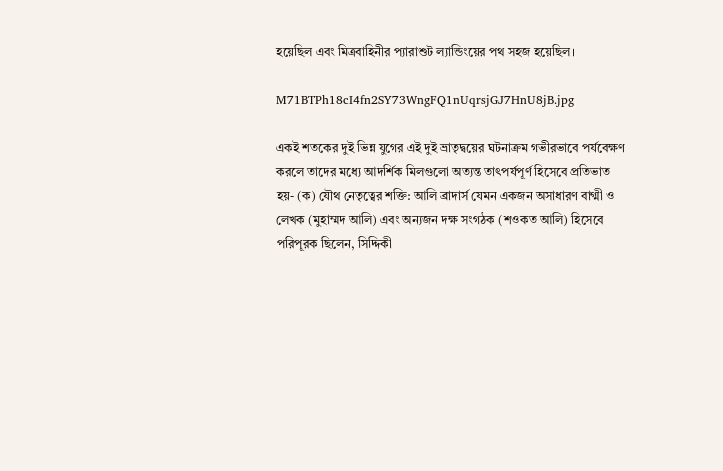হয়েছিল এবং মিত্রবাহিনীর প্যারাশুট ল্যান্ডিংয়ের পথ সহজ হয়েছিল।

M71BTPh18cI4fn2SY73WngFQ1nUqrsjGJ7HnU8jB.jpg

একই শতকের দুই ভিন্ন যুগের এই দুই ভ্রাতৃদ্বয়ের ঘটনাক্রম গভীরভাবে পর্যবেক্ষণ করলে তাদের মধ্যে আদর্শিক মিলগুলো অত্যন্ত তাৎপর্যপূর্ণ হিসেবে প্রতিভাত হয়- (ক) যৌথ নেতৃত্বের শক্তি: আলি ব্রাদার্স যেমন একজন অসাধারণ বাগ্মী ও লেখক (মুহাম্মদ আলি) এবং অন্যজন দক্ষ সংগঠক (শওকত আলি) হিসেবে পরিপূরক ছিলেন, সিদ্দিকী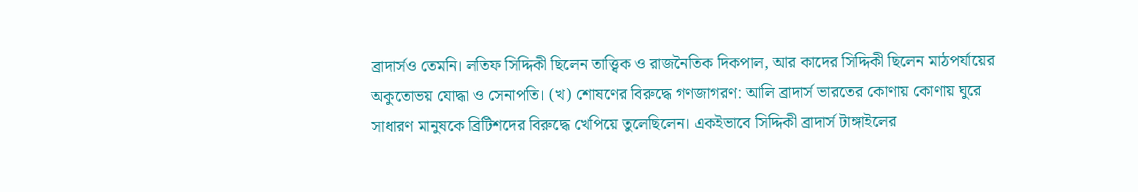ব্রাদার্সও তেমনি। লতিফ সিদ্দিকী ছিলেন তাত্ত্বিক ও রাজনৈতিক দিকপাল, আর কাদের সিদ্দিকী ছিলেন মাঠপর্যায়ের অকুতোভয় যোদ্ধা ও সেনাপতি। (খ) শোষণের বিরুদ্ধে গণজাগরণ: আলি ব্রাদার্স ভারতের কোণায় কোণায় ঘুরে সাধারণ মানুষকে ব্রিটিশদের বিরুদ্ধে খেপিয়ে তুলেছিলেন। একইভাবে সিদ্দিকী ব্রাদার্স টাঙ্গাইলের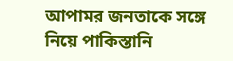আপামর জনতাকে সঙ্গে নিয়ে পাকিস্তানি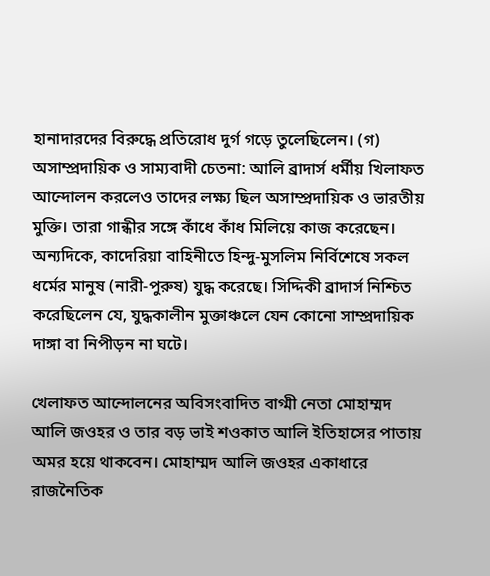হানাদারদের বিরুদ্ধে প্রতিরোধ দুর্গ গড়ে তুলেছিলেন। (গ) অসাম্প্রদায়িক ও সাম্যবাদী চেতনা: আলি ব্রাদার্স ধর্মীয় খিলাফত আন্দোলন করলেও তাদের লক্ষ্য ছিল অসাম্প্রদায়িক ও ভারতীয় মুক্তি। তারা গান্ধীর সঙ্গে কাঁধে কাঁধ মিলিয়ে কাজ করেছেন। অন্যদিকে, কাদেরিয়া বাহিনীতে হিন্দু-মুসলিম নির্বিশেষে সকল ধর্মের মানুষ (নারী-পুরুষ) যুদ্ধ করেছে। সিদ্দিকী ব্রাদার্স নিশ্চিত করেছিলেন যে, যুদ্ধকালীন মুক্তাঞ্চলে যেন কোনো সাম্প্রদায়িক দাঙ্গা বা নিপীড়ন না ঘটে।

খেলাফত আন্দোলনের অবিসংবাদিত বাগ্মী নেতা মোহাম্মদ আলি জওহর ও তার বড় ভাই শওকাত আলি ইতিহাসের পাতায় অমর হয়ে থাকবেন। মোহাম্মদ আলি জওহর একাধারে রাজনৈতিক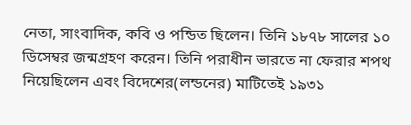নেতা, সাংবাদিক, কবি ও পন্ডিত ছিলেন। তিনি ১৮৭৮ সালের ১০ ডিসেম্বর জন্মগ্রহণ করেন। তিনি পরাধীন ভারতে না ফেরার শপথ নিয়েছিলেন এবং বিদেশের(লন্ডনের) মাটিতেই ১৯৩১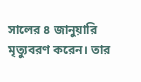সালের ৪ জানুয়ারি মৃত্যুবরণ করেন। তার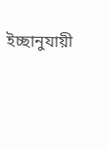ইচ্ছানুযায়ী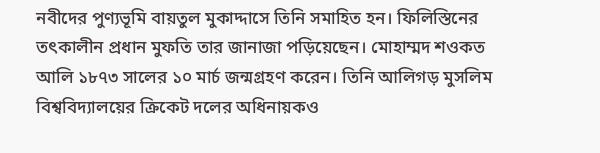নবীদের পুণ্যভূমি বায়তুল মুকাদ্দাসে তিনি সমাহিত হন। ফিলিস্তিনের তৎকালীন প্রধান মুফতি তার জানাজা পড়িয়েছেন। মোহাম্মদ শওকত আলি ১৮৭৩ সালের ১০ মার্চ জন্মগ্রহণ করেন। তিনি আলিগড় মুসলিম বিশ্ববিদ্যালয়ের ক্রিকেট দলের অধিনায়কও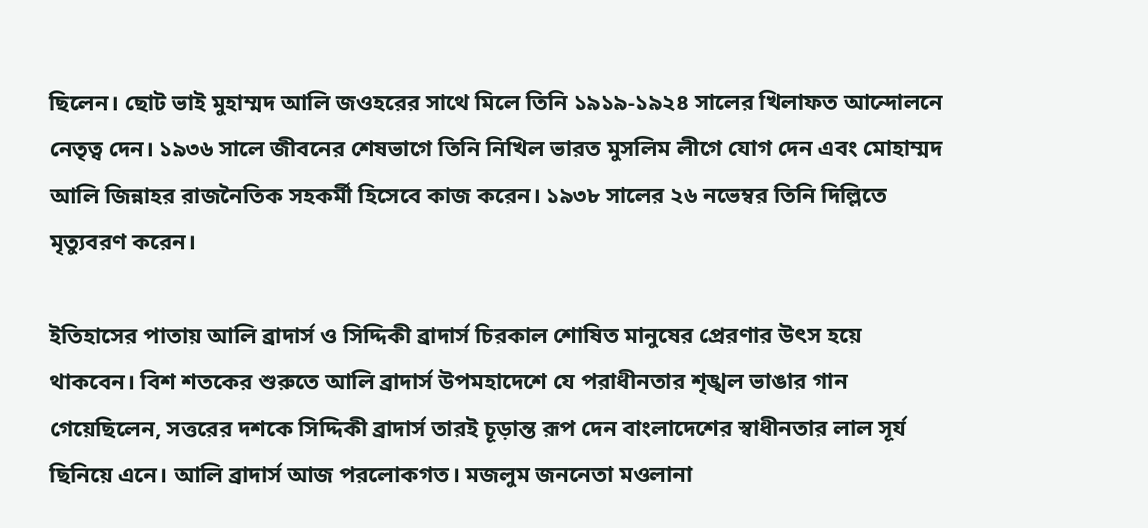ছিলেন। ছোট ভাই মুহাম্মদ আলি জওহরের সাথে মিলে তিনি ১৯১৯-১৯২৪ সালের খিলাফত আন্দোলনে নেতৃত্ব দেন। ১৯৩৬ সালে জীবনের শেষভাগে তিনি নিখিল ভারত মুসলিম লীগে যোগ দেন এবং মোহাম্মদ আলি জিন্নাহর রাজনৈতিক সহকর্মী হিসেবে কাজ করেন। ১৯৩৮ সালের ২৬ নভেম্বর তিনি দিল্লিতে মৃত্যুবরণ করেন।

ইতিহাসের পাতায় আলি ব্রাদার্স ও সিদ্দিকী ব্রাদার্স চিরকাল শোষিত মানুষের প্রেরণার উৎস হয়ে থাকবেন। বিশ শতকের শুরুতে আলি ব্রাদার্স উপমহাদেশে যে পরাধীনতার শৃঙ্খল ভাঙার গান গেয়েছিলেন, সত্তরের দশকে সিদ্দিকী ব্রাদার্স তারই চূড়ান্ত রূপ দেন বাংলাদেশের স্বাধীনতার লাল সূর্য ছিনিয়ে এনে। আলি ব্রাদার্স আজ পরলোকগত। মজলুম জননেতা মওলানা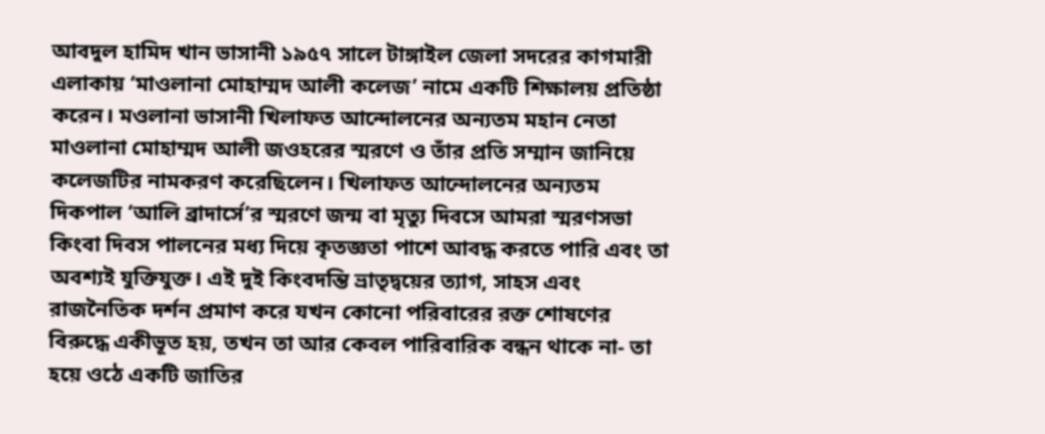আবদুল হামিদ খান ভাসানী ১৯৫৭ সালে টাঙ্গাইল জেলা সদরের কাগমারী এলাকায় ‘মাওলানা মোহাম্মদ আলী কলেজ’ নামে একটি শিক্ষালয় প্রতিষ্ঠা করেন। মওলানা ভাসানী খিলাফত আন্দোলনের অন্যতম মহান নেতা মাওলানা মোহাম্মদ আলী জওহরের স্মরণে ও তাঁর প্রতি সম্মান জানিয়ে কলেজটির নামকরণ করেছিলেন। খিলাফত আন্দোলনের অন্যতম দিকপাল ‘আলি ব্রাদার্সে’র স্মরণে জন্ম বা মৃত্যু দিবসে আমরা স্মরণসভা কিংবা দিবস পালনের মধ্য দিয়ে কৃতজ্ঞতা পাশে আবদ্ধ করতে পারি এবং তা অবশ্যই যুক্তিযুক্ত। এই দুই কিংবদন্তি ভ্রাতৃদ্বয়ের ত্যাগ, সাহস এবং রাজনৈতিক দর্শন প্রমাণ করে যখন কোনো পরিবারের রক্ত শোষণের বিরুদ্ধে একীভূত হয়, তখন তা আর কেবল পারিবারিক বন্ধন থাকে না- তা হয়ে ওঠে একটি জাতির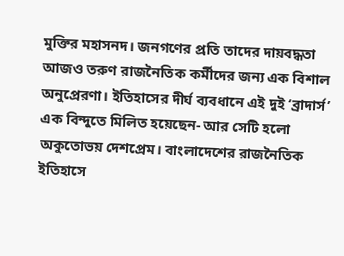মুক্তির মহাসনদ। জনগণের প্রতি তাদের দায়বদ্ধতা আজও তরুণ রাজনৈতিক কর্মীদের জন্য এক বিশাল অনুপ্রেরণা। ইতিহাসের দীর্ঘ ব্যবধানে এই দুই ‘ব্রাদার্স’ এক বিন্দুতে মিলিত হয়েছেন- আর সেটি হলো অকুতোভয় দেশপ্রেম। বাংলাদেশের রাজনৈতিক ইতিহাসে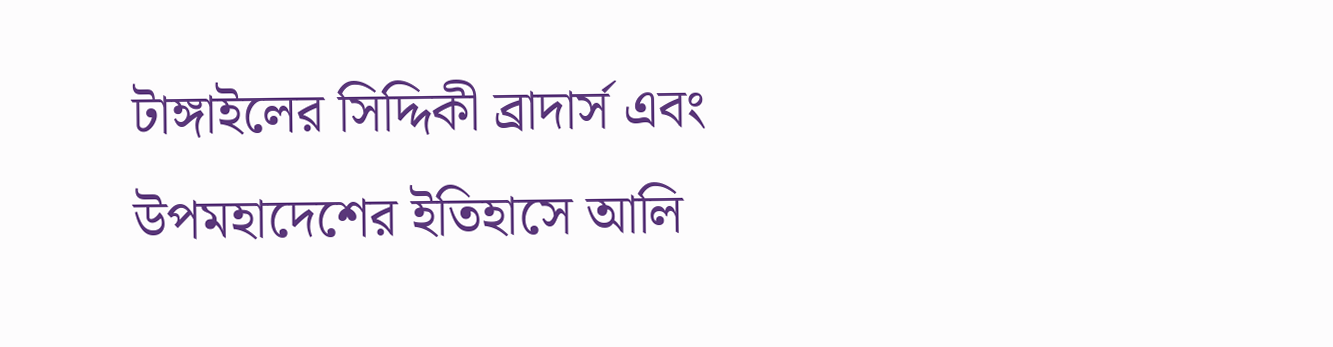টাঙ্গাইলের সিদ্দিকী ব্রাদার্স এবং উপমহাদেশের ইতিহাসে আলি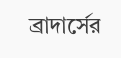ব্রাদার্সের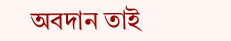অবদান তাই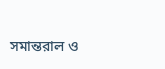সমান্তরাল ও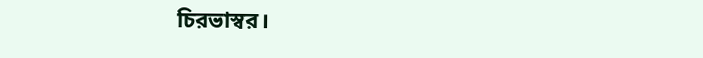চিরভাস্বর।